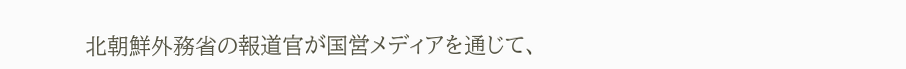北朝鮮外務省の報道官が国営メディアを通じて、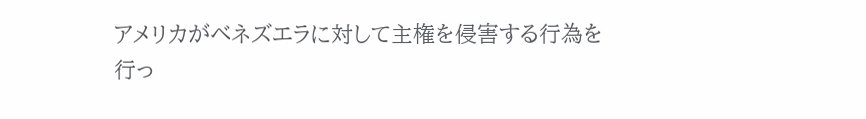アメリカがベネズエラに対して主権を侵害する行為を行っ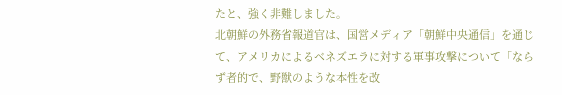たと、強く非難しました。
北朝鮮の外務省報道官は、国営メディア「朝鮮中央通信」を通じて、アメリカによるベネズエラに対する軍事攻撃について「ならず者的で、野獣のような本性を改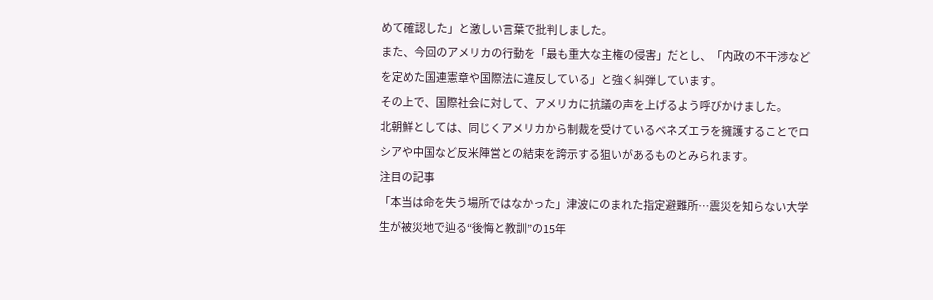めて確認した」と激しい言葉で批判しました。
また、今回のアメリカの行動を「最も重大な主権の侵害」だとし、「内政の不干渉などを定めた国連憲章や国際法に違反している」と強く糾弾しています。
その上で、国際社会に対して、アメリカに抗議の声を上げるよう呼びかけました。
北朝鮮としては、同じくアメリカから制裁を受けているベネズエラを擁護することでロシアや中国など反米陣営との結束を誇示する狙いがあるものとみられます。
注目の記事
「本当は命を失う場所ではなかった」津波にのまれた指定避難所…震災を知らない大学生が被災地で辿る“後悔と教訓”の15年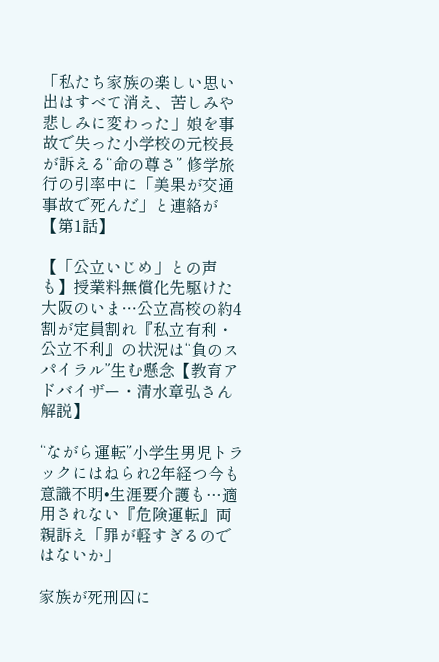「私たち家族の楽しい思い出はすべて消え、苦しみや悲しみに変わった」娘を事故で失った小学校の元校長が訴える“命の尊さ” 修学旅行の引率中に「美果が交通事故で死んだ」と連絡が【第1話】

【「公立いじめ」との声も】授業料無償化先駆けた大阪のいま…公立高校の約4割が定員割れ『私立有利・公立不利』の状況は“負のスパイラル”生む懸念【教育アドバイザー・清水章弘さん解説】

“ながら運転”小学生男児トラックにはねられ2年経つ今も意識不明•生涯要介護も…適用されない『危険運転』両親訴え「罪が軽すぎるのではないか」

家族が死刑囚に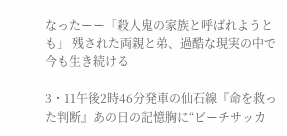なったーー「殺人鬼の家族と呼ばれようとも」 残された両親と弟、過酷な現実の中で今も生き続ける

3・11午後2時46分発車の仙石線『命を救った判断』あの日の記憶胸に“ビーチサッカ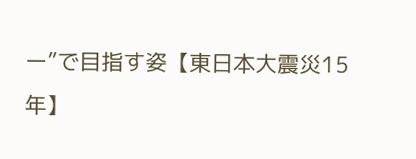ー”で目指す姿【東日本大震災15年】